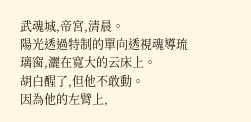武魂城,帝宮,清晨。
陽光透過特制的單向透視魂導琉璃窗,灑在寬大的云床上。
胡白醒了,但他不敢動。
因為他的左臂上,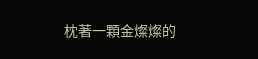枕著一顆金燦燦的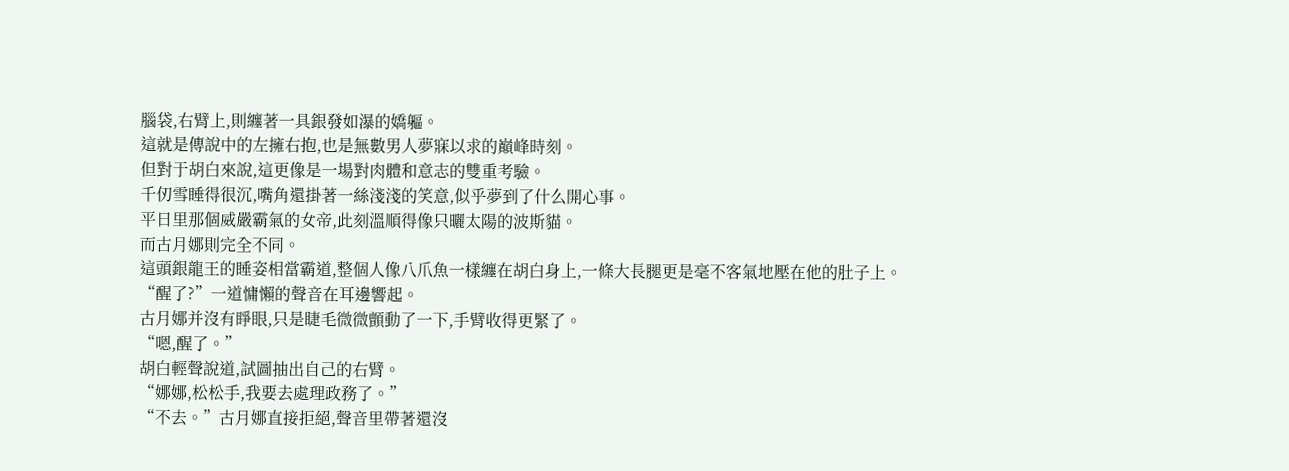腦袋,右臂上,則纏著一具銀發如瀑的嬌軀。
這就是傳說中的左擁右抱,也是無數男人夢寐以求的巔峰時刻。
但對于胡白來說,這更像是一場對肉體和意志的雙重考驗。
千仞雪睡得很沉,嘴角還掛著一絲淺淺的笑意,似乎夢到了什么開心事。
平日里那個威嚴霸氣的女帝,此刻溫順得像只曬太陽的波斯貓。
而古月娜則完全不同。
這頭銀龍王的睡姿相當霸道,整個人像八爪魚一樣纏在胡白身上,一條大長腿更是毫不客氣地壓在他的肚子上。
“醒了?”一道慵懶的聲音在耳邊響起。
古月娜并沒有睜眼,只是睫毛微微顫動了一下,手臂收得更緊了。
“嗯,醒了。”
胡白輕聲說道,試圖抽出自己的右臂。
“娜娜,松松手,我要去處理政務了。”
“不去。”古月娜直接拒絕,聲音里帶著還沒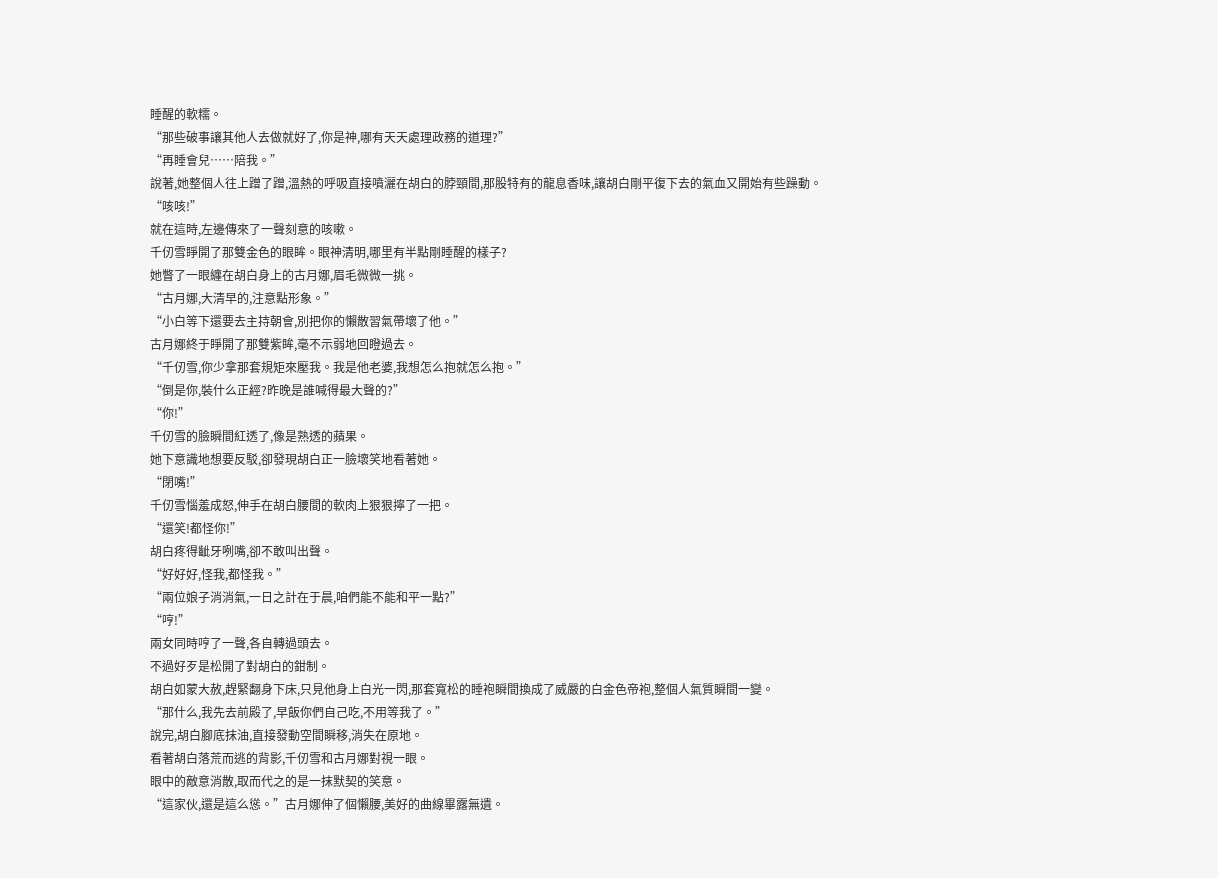睡醒的軟糯。
“那些破事讓其他人去做就好了,你是神,哪有天天處理政務的道理?”
“再睡會兒……陪我。”
說著,她整個人往上蹭了蹭,溫熱的呼吸直接噴灑在胡白的脖頸間,那股特有的龍息香味,讓胡白剛平復下去的氣血又開始有些躁動。
“咳咳!”
就在這時,左邊傳來了一聲刻意的咳嗽。
千仞雪睜開了那雙金色的眼眸。眼神清明,哪里有半點剛睡醒的樣子?
她瞥了一眼纏在胡白身上的古月娜,眉毛微微一挑。
“古月娜,大清早的,注意點形象。”
“小白等下還要去主持朝會,別把你的懶散習氣帶壞了他。”
古月娜終于睜開了那雙紫眸,毫不示弱地回瞪過去。
“千仞雪,你少拿那套規矩來壓我。我是他老婆,我想怎么抱就怎么抱。”
“倒是你,裝什么正經?昨晚是誰喊得最大聲的?”
“你!”
千仞雪的臉瞬間紅透了,像是熟透的蘋果。
她下意識地想要反駁,卻發現胡白正一臉壞笑地看著她。
“閉嘴!”
千仞雪惱羞成怒,伸手在胡白腰間的軟肉上狠狠擰了一把。
“還笑!都怪你!”
胡白疼得齜牙咧嘴,卻不敢叫出聲。
“好好好,怪我,都怪我。”
“兩位娘子消消氣,一日之計在于晨,咱們能不能和平一點?”
“哼!”
兩女同時哼了一聲,各自轉過頭去。
不過好歹是松開了對胡白的鉗制。
胡白如蒙大赦,趕緊翻身下床,只見他身上白光一閃,那套寬松的睡袍瞬間換成了威嚴的白金色帝袍,整個人氣質瞬間一變。
“那什么,我先去前殿了,早飯你們自己吃,不用等我了。”
說完,胡白腳底抹油,直接發動空間瞬移,消失在原地。
看著胡白落荒而逃的背影,千仞雪和古月娜對視一眼。
眼中的敵意消散,取而代之的是一抹默契的笑意。
“這家伙,還是這么慫。”古月娜伸了個懶腰,美好的曲線畢露無遺。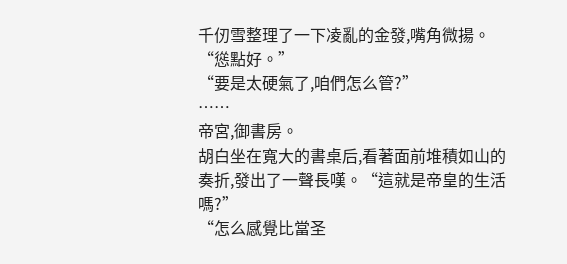千仞雪整理了一下凌亂的金發,嘴角微揚。
“慫點好。”
“要是太硬氣了,咱們怎么管?”
……
帝宮,御書房。
胡白坐在寬大的書桌后,看著面前堆積如山的奏折,發出了一聲長嘆。“這就是帝皇的生活嗎?”
“怎么感覺比當圣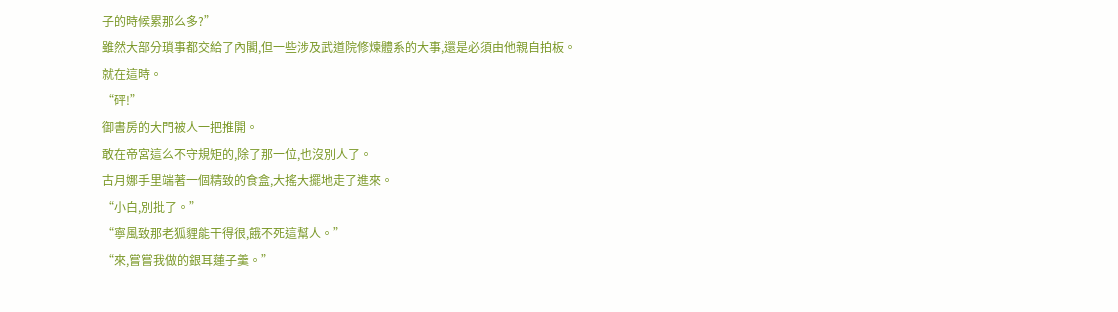子的時候累那么多?”
雖然大部分瑣事都交給了內閣,但一些涉及武道院修煉體系的大事,還是必須由他親自拍板。
就在這時。
“砰!”
御書房的大門被人一把推開。
敢在帝宮這么不守規矩的,除了那一位,也沒別人了。
古月娜手里端著一個精致的食盒,大搖大擺地走了進來。
“小白,別批了。”
“寧風致那老狐貍能干得很,餓不死這幫人。”
“來,嘗嘗我做的銀耳蓮子羹。”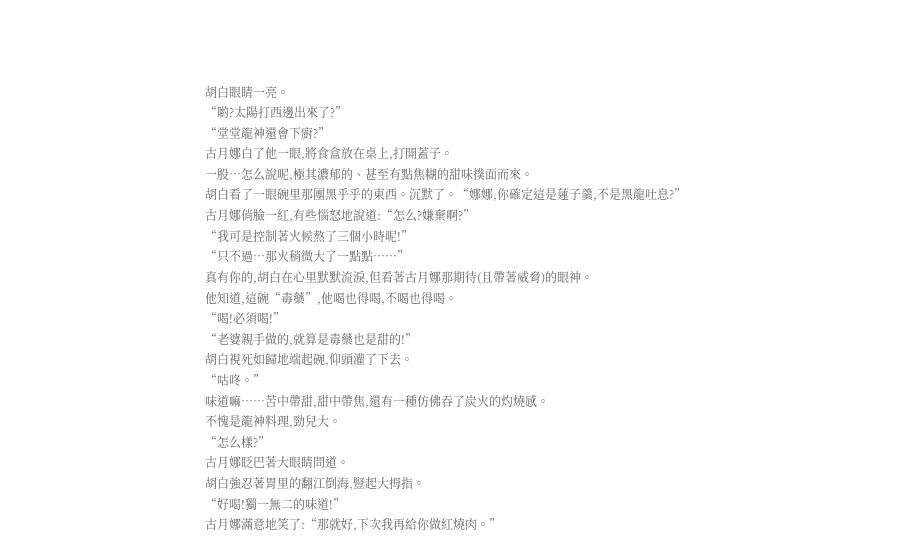胡白眼睛一亮。
“喲?太陽打西邊出來了?”
“堂堂龍神還會下廚?”
古月娜白了他一眼,將食盒放在桌上,打開蓋子。
一股…怎么說呢,極其濃郁的、甚至有點焦糊的甜味撲面而來。
胡白看了一眼碗里那團黑乎乎的東西。沉默了。“娜娜,你確定這是蓮子羹,不是黑龍吐息?”
古月娜俏臉一紅,有些惱怒地說道:“怎么?嫌棄啊?”
“我可是控制著火候熬了三個小時呢!”
“只不過…那火稍微大了一點點……”
真有你的,胡白在心里默默流淚,但看著古月娜那期待(且帶著威脅)的眼神。
他知道,這碗“毒藥”,他喝也得喝,不喝也得喝。
“喝!必須喝!”
“老婆親手做的,就算是毒藥也是甜的!”
胡白視死如歸地端起碗,仰頭灌了下去。
“咕咚。”
味道嘛……苦中帶甜,甜中帶焦,還有一種仿佛吞了炭火的灼燒感。
不愧是龍神料理,勁兒大。
“怎么樣?”
古月娜眨巴著大眼睛問道。
胡白強忍著胃里的翻江倒海,豎起大拇指。
“好喝!獨一無二的味道!”
古月娜滿意地笑了:“那就好,下次我再給你做紅燒肉。”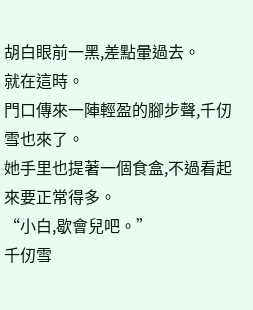胡白眼前一黑,差點暈過去。
就在這時。
門口傳來一陣輕盈的腳步聲,千仞雪也來了。
她手里也提著一個食盒,不過看起來要正常得多。
“小白,歇會兒吧。”
千仞雪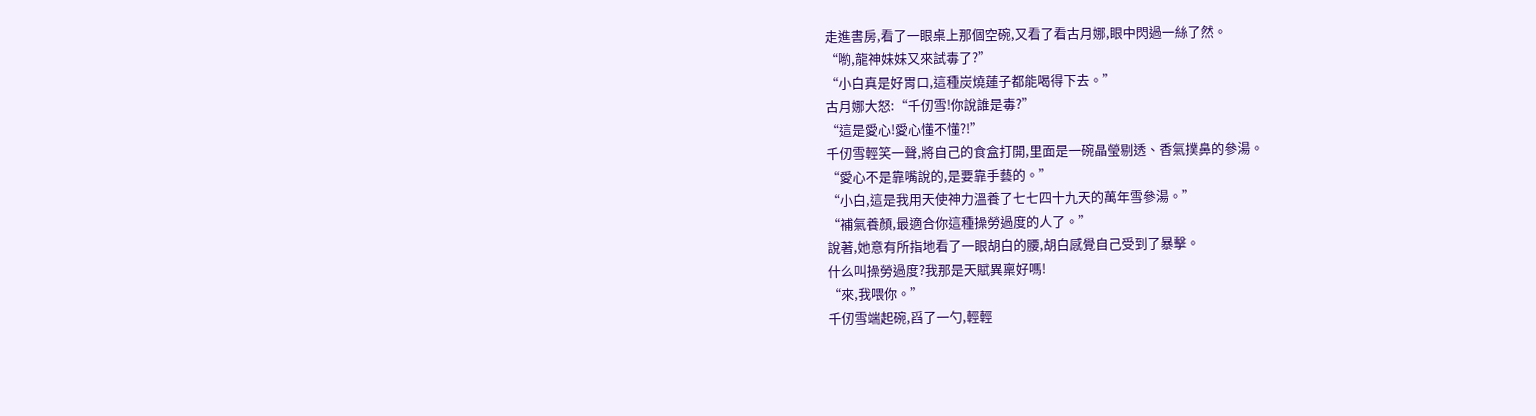走進書房,看了一眼桌上那個空碗,又看了看古月娜,眼中閃過一絲了然。
“喲,龍神妹妹又來試毒了?”
“小白真是好胃口,這種炭燒蓮子都能喝得下去。”
古月娜大怒:“千仞雪!你說誰是毒?”
“這是愛心!愛心懂不懂?!”
千仞雪輕笑一聲,將自己的食盒打開,里面是一碗晶瑩剔透、香氣撲鼻的參湯。
“愛心不是靠嘴說的,是要靠手藝的。”
“小白,這是我用天使神力溫養了七七四十九天的萬年雪參湯。”
“補氣養顏,最適合你這種操勞過度的人了。”
說著,她意有所指地看了一眼胡白的腰,胡白感覺自己受到了暴擊。
什么叫操勞過度?我那是天賦異稟好嗎!
“來,我喂你。”
千仞雪端起碗,舀了一勺,輕輕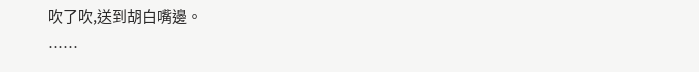吹了吹,送到胡白嘴邊。
……